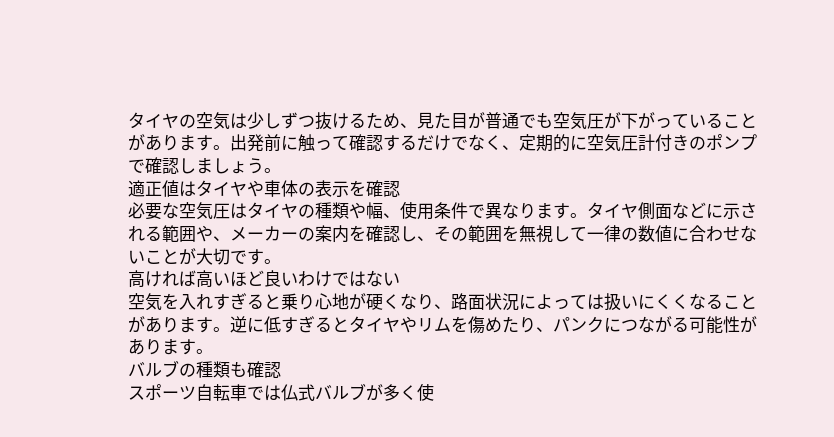タイヤの空気は少しずつ抜けるため、見た目が普通でも空気圧が下がっていることがあります。出発前に触って確認するだけでなく、定期的に空気圧計付きのポンプで確認しましょう。
適正値はタイヤや車体の表示を確認
必要な空気圧はタイヤの種類や幅、使用条件で異なります。タイヤ側面などに示される範囲や、メーカーの案内を確認し、その範囲を無視して一律の数値に合わせないことが大切です。
高ければ高いほど良いわけではない
空気を入れすぎると乗り心地が硬くなり、路面状況によっては扱いにくくなることがあります。逆に低すぎるとタイヤやリムを傷めたり、パンクにつながる可能性があります。
バルブの種類も確認
スポーツ自転車では仏式バルブが多く使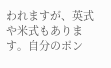われますが、英式や米式もあります。自分のポン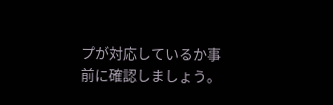プが対応しているか事前に確認しましょう。